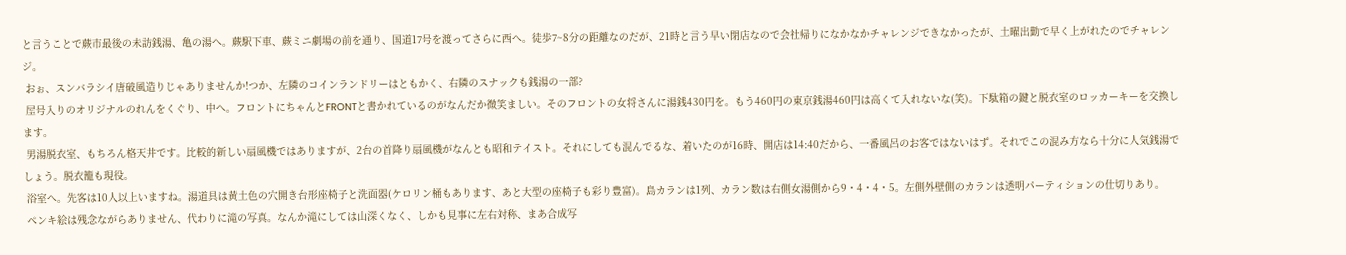と言うことで蕨市最後の未訪銭湯、亀の湯へ。蕨駅下車、蕨ミニ劇場の前を通り、国道17号を渡ってさらに西へ。徒歩7~8分の距離なのだが、21時と言う早い閉店なので会社帰りになかなかチャレンジできなかったが、土曜出勤で早く上がれたのでチャレンジ。
 おぉ、スンバラシイ唐破風造りじゃありませんか!つか、左隣のコインランドリーはともかく、右隣のスナックも銭湯の一部?
 屋号入りのオリジナルのれんをくぐり、中へ。フロントにちゃんとFRONTと書かれているのがなんだか微笑ましい。そのフロントの女将さんに湯銭430円を。もう460円の東京銭湯460円は高くて入れないな(笑)。下駄箱の鍵と脱衣室のロッカーキーを交換します。
 男湯脱衣室、もちろん格天井です。比較的新しい扇風機ではありますが、2台の首降り扇風機がなんとも昭和テイスト。それにしても混んでるな、着いたのが16時、開店は14:40だから、一番風呂のお客ではないはず。それでこの混み方なら十分に人気銭湯でしょう。脱衣籠も現役。
 浴室へ。先客は10人以上いますね。湯道具は黄土色の穴開き台形座椅子と洗面器(ケロリン桶もあります、あと大型の座椅子も彩り豊富)。島カランは1列、カラン数は右側女湯側から9・4・4・5。左側外壁側のカランは透明パーティションの仕切りあり。
 ペンキ絵は残念ながらありません、代わりに滝の写真。なんか滝にしては山深くなく、しかも見事に左右対称、まあ合成写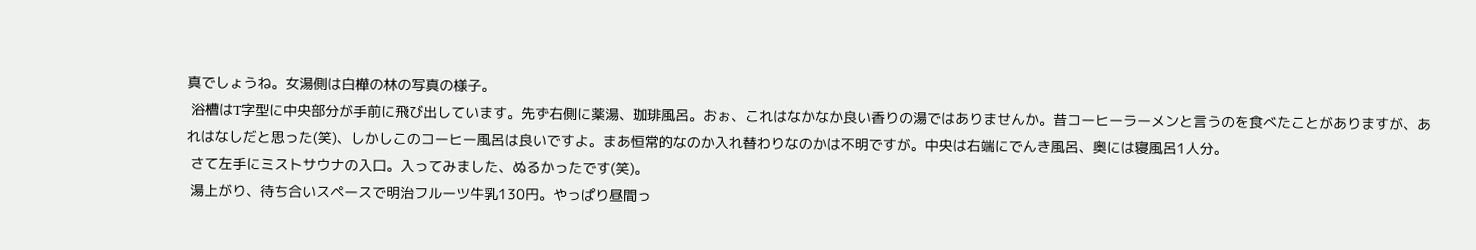真でしょうね。女湯側は白樺の林の写真の様子。
 浴槽はT字型に中央部分が手前に飛び出しています。先ず右側に薬湯、珈琲風呂。おぉ、これはなかなか良い香りの湯ではありませんか。昔コーヒーラーメンと言うのを食べたことがありますが、あれはなしだと思った(笑)、しかしこのコーヒー風呂は良いですよ。まあ恒常的なのか入れ替わりなのかは不明ですが。中央は右端にでんき風呂、奥には寝風呂1人分。
 さて左手にミストサウナの入口。入ってみました、ぬるかったです(笑)。
 湯上がり、待ち合いスペースで明治フルーツ牛乳130円。やっぱり昼間っ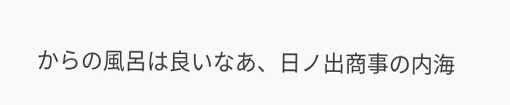からの風呂は良いなあ、日ノ出商事の内海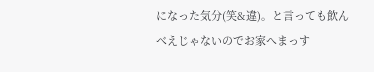になった気分(笑&違)。と言っても飲んべえじゃないのでお家へまっす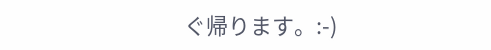ぐ帰ります。:-)